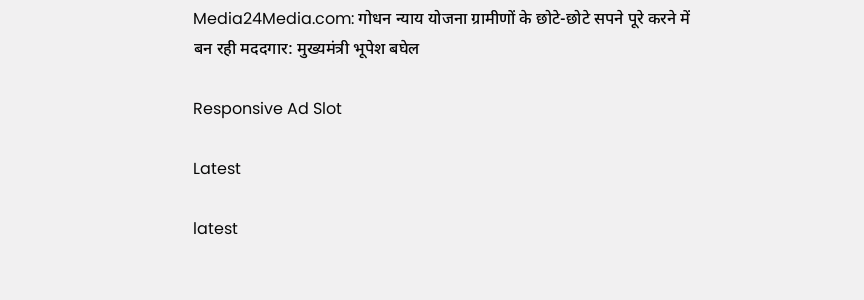Media24Media.com: गोधन न्याय योजना ग्रामीणों के छोटे-छोटे सपने पूरे करने में बन रही मददगार: मुख्यमंत्री भूपेश बघेल

Responsive Ad Slot

Latest

latest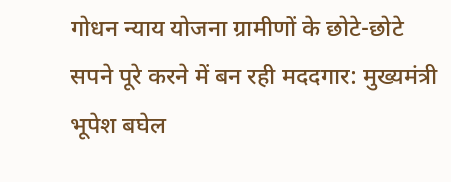गोधन न्याय योजना ग्रामीणों के छोटे-छोटे सपने पूरे करने में बन रही मददगार: मुख्यमंत्री भूपेश बघेल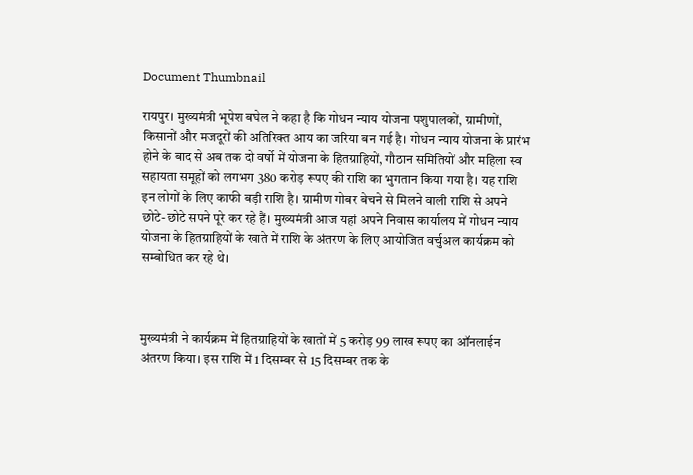Document Thumbnail

रायपुर। मुख्यमंत्री भूपेश बघेल ने कहा है कि गोधन न्याय योजना पशुपालकों, ग्रामीणों, किसानों और मजदूरों की अतिरिक्त आय का जरिया बन गई है। गोधन न्याय योजना के प्रारंभ होने के बाद से अब तक दो वर्षो में योजना के हितग्राहियों, गौठान समितियों और महिला स्व सहायता समूहों को लगभग 380 करोड़ रूपए की राशि का भुगतान किया गया है। यह राशि इन लोगों के लिए काफी बड़ी राशि है। ग्रामीण गोबर बेचने से मिलने वाली राशि से अपने छोटे-छोटे सपने पूरे कर रहे हैं। मुख्यमंत्री आज यहां अपने निवास कार्यालय में गोधन न्याय योजना के हितग्राहियों के खाते में राशि के अंतरण के लिए आयोजित वर्चुअल कार्यक्रम को सम्बोधित कर रहे थे।



मुख्यमंत्री ने कार्यक्रम में हितग्राहियों के खातों में 5 करोड़ 99 लाख रूपए का ऑनलाईन अंतरण किया। इस राशि में 1 दिसम्बर से 15 दिसम्बर तक के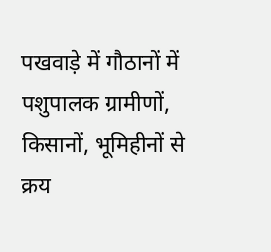पखवाड़े में गौठानों में पशुपालक ग्रामीणों, किसानों, भूमिहीनों से क्रय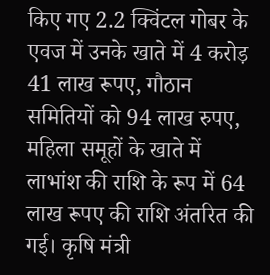किए गए 2.2 क्विंटल गोबर के एवज में उनके खाते में 4 करोड़ 41 लाख रूपए, गौठान समितियों को 94 लाख रुपए, महिला समूहों के खाते में लाभांश की राशि के रूप में 64 लाख रूपए की राशि अंतरित की गई। कृषि मंत्री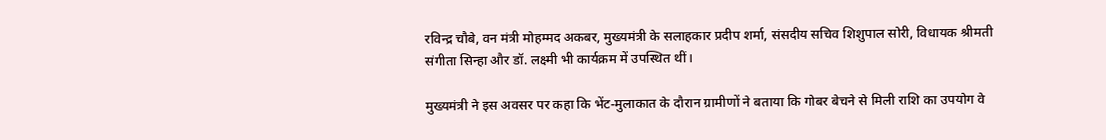रविन्द्र चौबे, वन मंत्री मोहम्मद अकबर, मुख्यमंत्री के सलाहकार प्रदीप शर्मा, संसदीय सचिव शिशुपाल सोरी, विधायक श्रीमती संगीता सिन्हा और डॉ. लक्ष्मी भी कार्यक्रम में उपस्थित थीं।

मुख्यमंत्री ने इस अवसर पर कहा कि भेंट-मुलाकात के दौरान ग्रामीणों ने बताया कि गोबर बेचने से मिली राशि का उपयोग वे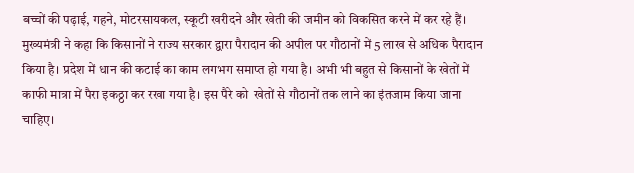बच्चों की पढ़ाई, गहने, मोटरसायकल, स्कूटी खरीदने और खेती की जमीन को विकसित करने में कर रहे हैं। मुख्यमंत्री ने कहा कि किसानों ने राज्य सरकार द्वारा पैरादान की अपील पर गौठानों में 5 लाख से अधिक पैरादान किया है। प्रदेश में धान की कटाई का काम लगभग समाप्त हो गया है। अभी भी बहुत से किसानों के खेतों में काफी मात्रा में पैरा इकठ्ठा कर रखा गया है। इस पैरे को  खेतों से गौठानों तक लाने का इंतजाम किया जाना चाहिए।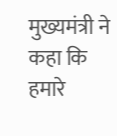मुख्यमंत्री ने कहा कि हमारे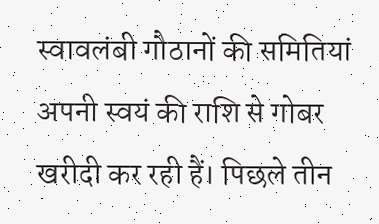स्वावलंबी गौठानों की समितियां अपनी स्वयं की राशि से गोबर खरीदी कर रही हैं। पिछले तीन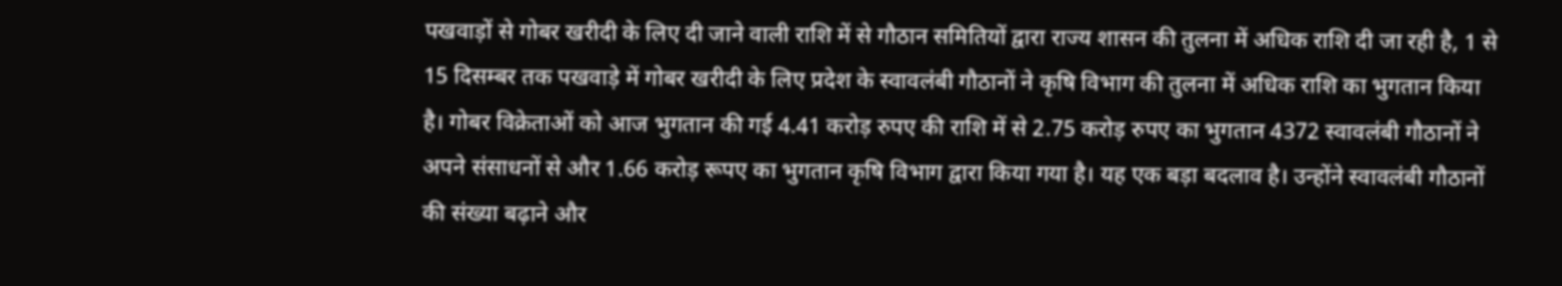पखवाड़ों से गोबर खरीदी के लिए दी जाने वाली राशि में से गौठान समितियों द्वारा राज्य शासन की तुलना में अधिक राशि दी जा रही है, 1 से 15 दिसम्बर तक पखवाड़े में गोबर खरीदी के लिए प्रदेश के स्वावलंबी गौठानों ने कृषि विभाग की तुलना में अधिक राशि का भुगतान किया है। गोबर विक्रेताओं को आज भुगतान की गई 4.41 करोड़ रुपए की राशि में से 2.75 करोड़ रुपए का भुगतान 4372 स्वावलंबी गौठानों ने अपने संसाधनों से और 1.66 करोड़ रूपए का भुगतान कृषि विभाग द्वारा किया गया है। यह एक बड़ा बदलाव है। उन्होंने स्वावलंबी गौठानों की संख्या बढ़ाने और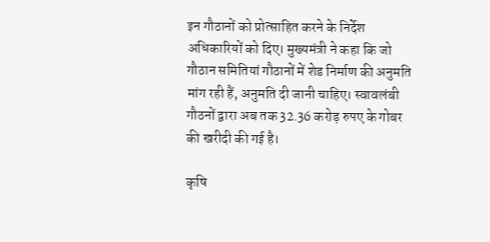इन गौठानों को प्रोत्साहित करने के निर्देश अधिकारियों को दिए। मुख्यमंत्री ने कहा कि जो गौठान समितियां गौठानों में शेड निर्माण की अनुमति मांग रही हैं, अनुमति दी जानी चाहिए। स्वावलंबी गौठनों द्वारा अब तक 32.36 करोड़ रुपए के गोबर की खरीदी की गई है।

कृषि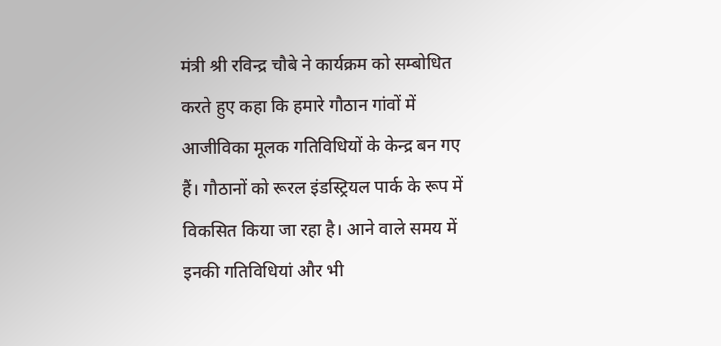मंत्री श्री रविन्द्र चौबे ने कार्यक्रम को सम्बोधित करते हुए कहा कि हमारे गौठान गांवों में आजीविका मूलक गतिविधियों के केन्द्र बन गए हैं। गौठानों को रूरल इंडस्ट्रियल पार्क के रूप में विकसित किया जा रहा है। आने वाले समय में इनकी गतिविधियां और भी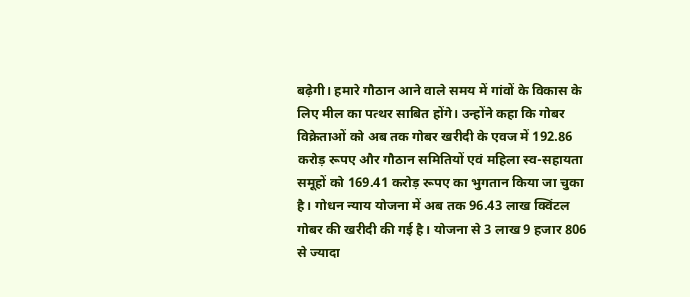बढ़ेगी। हमारे गौठान आने वाले समय में गांवों के विकास के लिए मील का पत्थर साबित होंगे। उन्होंने कहा कि गोबर विक्रेताओं को अब तक गोबर खरीदी के एवज में 192.86 करोड़ रूपए और गौठान समितियों एवं महिला स्व-सहायता समूहों को 169.41 करोड़ रूपए का भुगतान किया जा चुका है। गोधन न्याय योजना में अब तक 96.43 लाख क्विंटल गोबर की खरीदी की गई है। योजना से 3 लाख 9 हजार 806 से ज्यादा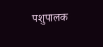पशुपालक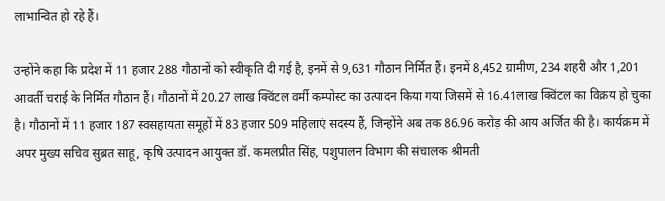लाभान्वित हो रहे हैं।

उन्होंने कहा कि प्रदेश में 11 हजार 288 गौठानों को स्वीकृति दी गई है, इनमें से 9,631 गौठान निर्मित हैं। इनमें 8,452 ग्रामीण, 234 शहरी और 1,201 आवर्ती चराई के निर्मित गौठान हैं। गौठानों में 20.27 लाख क्विंटल वर्मी कम्पोस्ट का उत्पादन किया गया जिसमें से 16.41लाख क्विंटल का विक्रय हो चुका है। गौठानों में 11 हजार 187 स्वसहायता समूहों में 83 हजार 509 महिलाएं सदस्य हैं, जिन्होंने अब तक 86.96 करोड़ की आय अर्जित की है। कार्यक्रम में अपर मुख्य सचिव सुब्रत साहू, कृषि उत्पादन आयुक्त डॉ. कमलप्रीत सिंह, पशुपालन विभाग की संचालक श्रीमती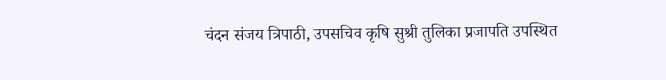चंदन संजय त्रिपाठी, उपसचिव कृषि सुश्री तुलिका प्रजापति उपस्थित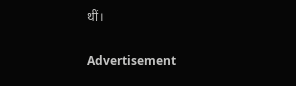थीं।

Advertisement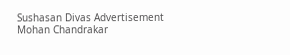Sushasan Divas Advertisement Mohan Chandrakar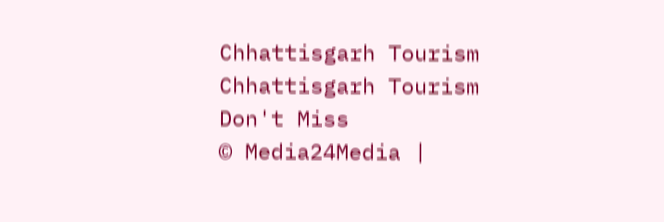Chhattisgarh Tourism Chhattisgarh Tourism
Don't Miss
© Media24Media |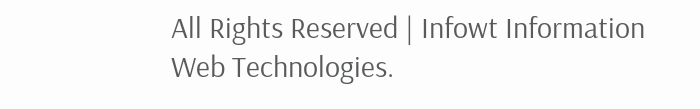All Rights Reserved | Infowt Information Web Technologies.